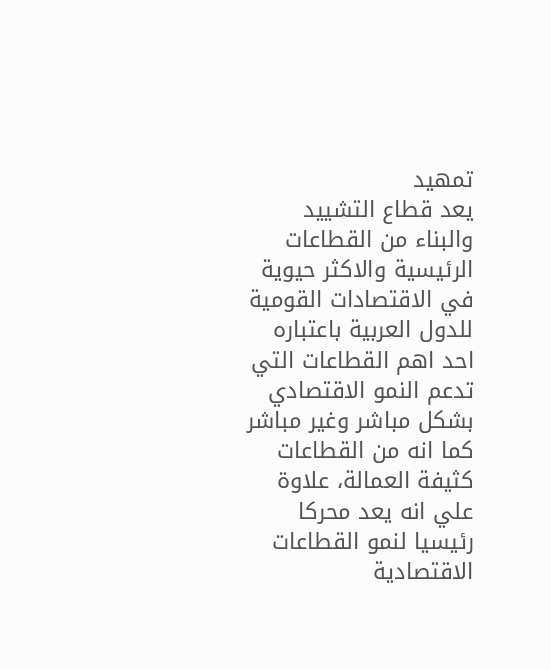تمهيد
يعد قطاع التشييد والبناء من القطاعات الرئيسية والاكثر حيوية في الاقتصادات القومية للدول العربية باعتباره احد اهم القطاعات التي تدعم النمو الاقتصادي بشكل مباشر وغير مباشر كما انه من القطاعات كثيفة العمالة، علاوة علي انه يعد محركا رئيسيا لنمو القطاعات الاقتصادية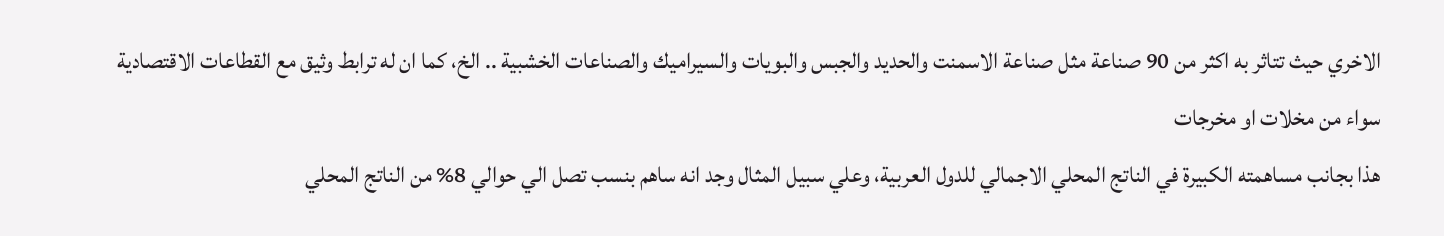الاخري حيث تتاثر به اكثر من 90 صناعة مثل صناعة الاسمنت والحديد والجبس والبويات والسيراميك والصناعات الخشبية .. الخ، كما ان له ترابط وثيق مع القطاعات الاقتصادية سواء من مخلات او مخرجات
هذا بجانب مساهمته الكبيرة في الناتج المحلي الاجمالي للدول العربية، وعلي سبيل المثال وجد انه ساهم بنسب تصل الي حوالي 8% من الناتج المحلي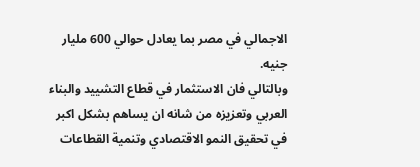الاجمالي في مصر بما يعادل حوالي 600 مليار جنيه.
وبالتالي فان الاستثمار في قطاع التشييد والبناء العربي وتعزيزه من شانه ان يساهم بشكل اكبر في تحقيق النمو الاقتصادي وتنمية القطاعات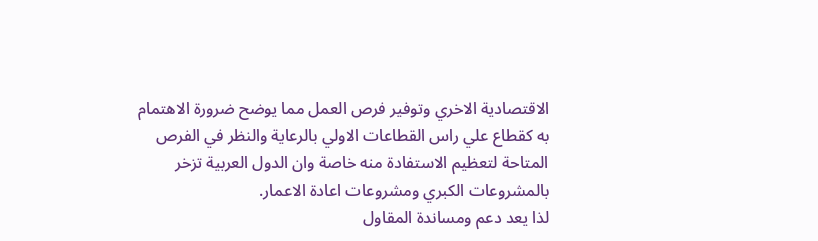الاقتصادية الاخري وتوفير فرص العمل مما يوضح ضرورة الاهتمام به كقطاع علي راس القطاعات الاولي بالرعاية والنظر في الفرص المتاحة لتعظيم الاستفادة منه خاصة وان الدول العربية تزخر بالمشروعات الكبري ومشروعات اعادة الاعمار.
لذا يعد دعم ومساندة المقاول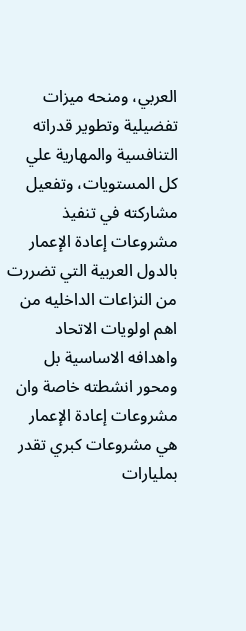العربي، ومنحه ميزات تفضيلية وتطوير قدراته التنافسية والمهارية علي كل المستويات، وتفعيل مشاركته في تنفيذ مشروعات إعادة الإعمار بالدول العربية التي تضررت من النزاعات الداخليه من اهم اولويات الاتحاد واهدافه الاساسية بل ومحور انشطته خاصة وان مشروعات إعادة الإعمار هي مشروعات كبري تقدر بمليارات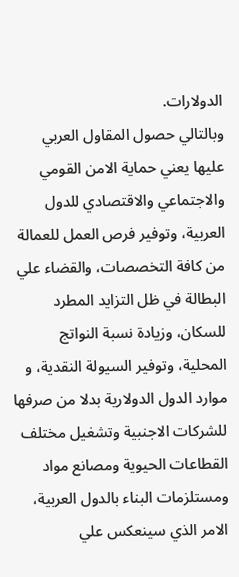الدولارات.
وبالتالي حصول المقاول العربي عليها يعني حماية الامن القومي والاجتماعي والاقتصادي للدول العربية، وتوفير فرص العمل للعمالة من كافة التخصصات، والقضاء علي البطالة في ظل التزايد المطرد للسكان، وزيادة نسبة النواتج المحلية، وتوفير السيولة النقدية، و موارد الدول الدولارية بدلا من صرفها للشركات الاجنبية وتشغيل مختلف القطاعات الحيوية ومصانع مواد ومستلزمات البناء بالدول العربية، الامر الذي سينعكس علي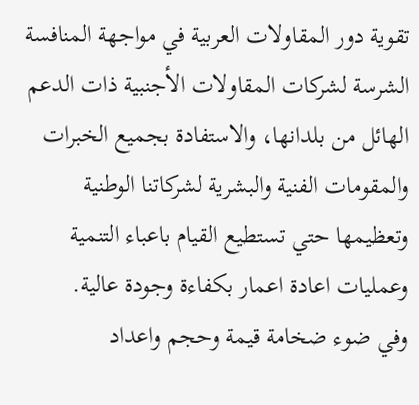تقوية دور المقاولات العربية في مواجهة المنافسة الشرسة لشركات المقاولات الأجنبية ذات الدعم الهائل من بلدانها، والاستفادة بجميع الخبرات والمقومات الفنية والبشرية لشركاتنا الوطنية وتعظيمها حتي تستطيع القيام باعباء التنمية وعمليات اعادة اعمار بكفاءة وجودة عالية.
وفي ضوء ضخامة قيمة وحجم واعداد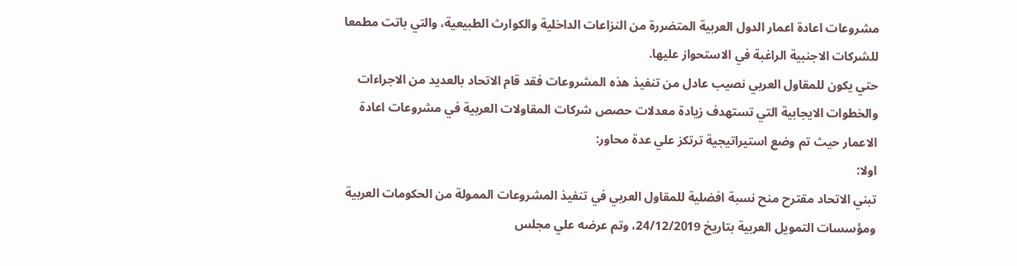مشروعات اعادة اعمار الدول العربية المتضررة من النزاعات الداخلية والكوارث الطبيعية، والتي باتت مطمعا للشركات الاجنبية الراغبة في الاستحواز عليها.
حتي يكون للمقاول العربي نصيب عادل من تنفيذ هذه المشروعات فقد قام الاتحاد بالعديد من الاجراءات والخطوات الايجابية التي تستهدف زيادة معدلات حصص شركات المقاولات العربية في مشروعات اعادة الاعمار حيث تم وضع استيراتيجية ترتكز علي عدة محاور:
اولا:
تبني الاتحاد مقترح منح نسبة افضلية للمقاول العربي في تنفيذ المشروعات الممولة من الحكومات العربية ومؤسسات التمويل العربية بتاريخ 24/12/2019، وتم عرضه علي مجلس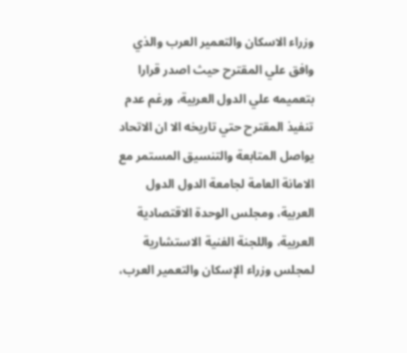وزراء الاسكان والتعمير العرب والذي وافق علي المقترح حيث اصدر قرارا بتعميمه علي الدول العربية، ورغم عدم تنفيذ المقترح حتي تاريخه الا ان الاتحاد يواصل المتابعة والتنسيق المستمر مع الامانة العامة لجامعة الدول الدول العربية، ومجلس الوحدة الاقتصادية العربية، واللجنة الفنية الاستشارية لمجلس وزراء الإسكان والتعمير العرب،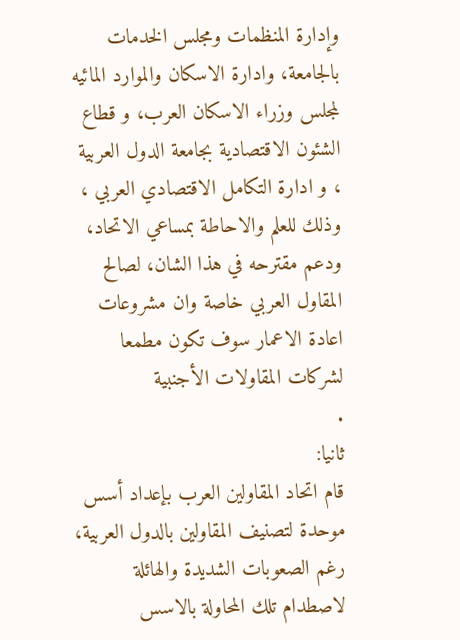وإدارة المنظمات ومجلس الخدمات بالجامعة، وادارة الاسكان والموارد المائيه لمجلس وزراء الاسكان العرب، و قطاع الشئون الاقتصادية بجامعة الدول العربية ، و ادارة التكامل الاقتصادي العربي ، وذلك للعلم والاحاطة بمساعي الاتحاد، ودعم مقترحه في هذا الشان، لصالح المقاول العربي خاصة وان مشروعات اعادة الاعمار سوف تكون مطمعا لشركات المقاولات الأجنبية
.
ثانيا:
قام اتحاد المقاولين العرب بإعداد أسس موحدة لتصنيف المقاولين بالدول العربية، رغم الصعوبات الشديدة والهائلة لاصطدام تلك المحاولة بالاسس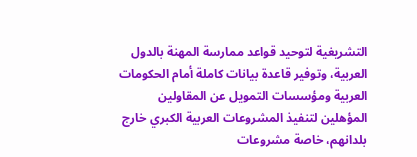التشريغية لتوحيد قواعد ممارسة المهنة بالدول العربية، وتوفير قاعدة بيانات كاملة أمام الحكومات العربية ومؤسسات التمويل عن المقاولين المؤهلين لتنفيذ المشروعات العربية الكبري خارج بلدانهم، خاصة مشروعات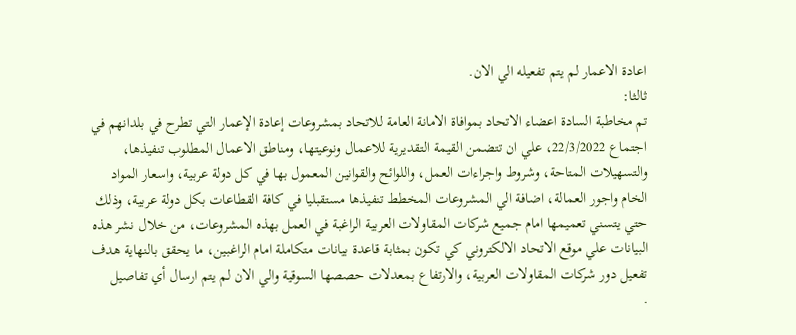اعادة الاعمار لم يتم تفعيله الي الان.
ثالثا:
تم مخاطبة السادة اعضاء الاتحاد بموافاة الامانة العامة للاتحاد بمشروعات إعادة الإعمار التي تطرح في بلدانهم في اجتماع 22/3/2022، علي ان تتضمن القيمة التقديرية للاعمال ونوعيتها، ومناطق الاعمال المطلوب تنفيذها، والتسهيلات المتاحة، وشروط واجراءات العمل، واللوائح والقوانين المعمول بها في كل دولة عربية، واسعار المواد الخام واجور العمالة، اضافة الي المشروعات المخطط تنفيذها مستقبليا في كافة القطاعات بكل دولة عربية، وذلك حتي يتسني تعميمها امام جميع شركات المقاولات العربية الراغبة في العمل بهذه المشروعات، من خلال نشر هذه البيانات علي موقع الاتحاد الالكتروني كي تكون بمثابة قاعدة بيانات متكاملة امام الراغبين، ما يحقق بالنهاية هدف تفعيل دور شركات المقاولات العربية، والارتفاع بمعدلات حصصها السوقية والي الان لم يتم ارسال أي تفاصيل
.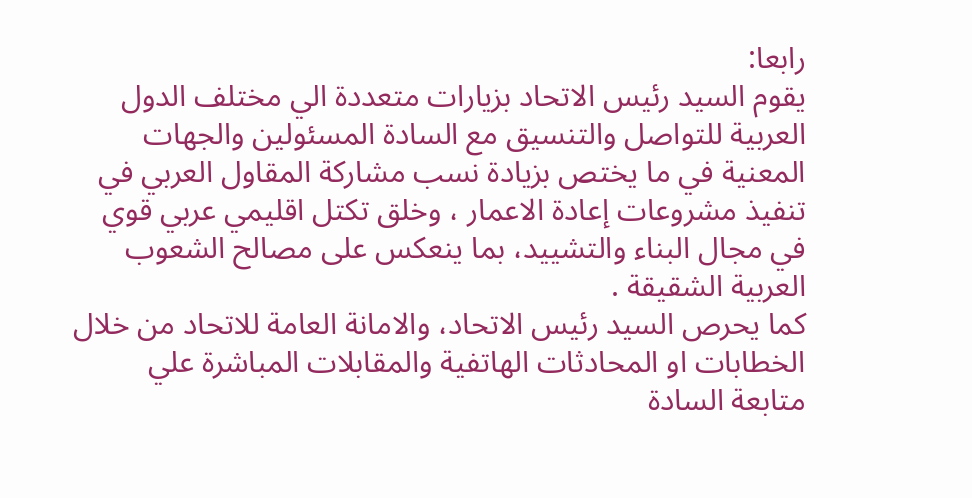رابعا:
يقوم السيد رئيس الاتحاد بزيارات متعددة الي مختلف الدول العربية للتواصل والتنسيق مع السادة المسئولين والجهات المعنية في ما يختص بزيادة نسب مشاركة المقاول العربي في تنفيذ مشروعات إعادة الاعمار ، وخلق تكتل اقليمي عربي قوي في مجال البناء والتشييد، بما ينعكس على مصالح الشعوب العربية الشقيقة .
كما يحرص السيد رئيس الاتحاد، والامانة العامة للاتحاد من خلال الخطابات او المحادثات الهاتفية والمقابلات المباشرة علي متابعة السادة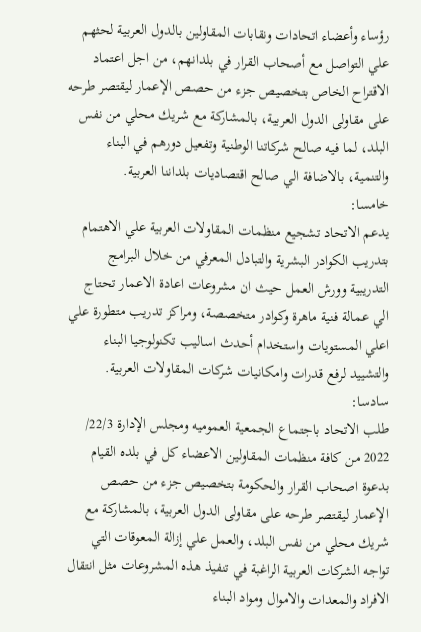رؤساء وأعضاء اتحادات ونقابات المقاولين بالدول العربية لحثهم علي التواصل مع أصحاب القرار في بلدانهم، من اجل اعتماد الاقتراح الخاص بتخصيص جزء من حصص الإعمار ليقتصر طرحه على مقاولى الدول العربية، بالمشاركة مع شريك محلي من نفس البلد، لما فيه صالح شركاتنا الوطنية وتفعيل دورهم في البناء والتنمية، بالاضافة الي صالح اقتصاديات بلداننا العربية.
خامسا:
يدعم الاتحاد تشجيع منظمات المقاولات العربية علي الاهتمام بتدريب الكوادر البشرية والتبادل المعرفي من خلال البرامج التدريبية وورش العمل حيث ان مشروعات اعادة الاعمار تحتاج الي عمالة فنية ماهرة وكوادر متخصصة، ومراكز تدريب متطورة علي اعلي المستويات واستخدام أحدث اساليب تكنولوجيا البناء والتشييد لرفع قدرات وامكانيات شركات المقاولات العربية.
سادسا:
طلب الاتحاد باجتماع الجمعية العموميه ومجلس الإدارة 22/3/ 2022 من كافة منظمات المقاولين الاعضاء كل في بلده القيام بدعوة اصحاب القرار والحكومة بتخصيص جزء من حصص الإعمار ليقتصر طرحه على مقاولى الدول العربية، بالمشاركة مع شريك محلي من نفس البلد، والعمل علي إزالة المعوقات التي تواجه الشركات العربية الراغبة في تنفيذ هذه المشروعات مثل انتقال الافراد والمعدات والاموال ومواد البناء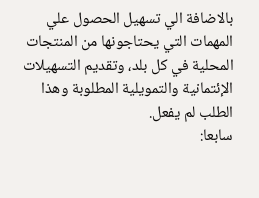بالاضافة الي تسهيل الحصول علي المهمات التي يحتاجونها من المنتجات المحلية في كل بلد، وتقديم التسهيلات الإئتمانية والتمويلية المطلوبة وهذا الطلب لم يفعل.
سابعا: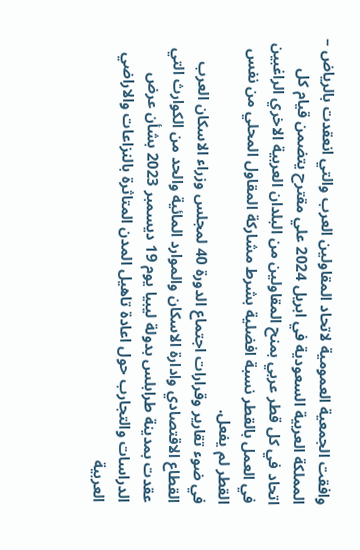وافقت الجمعية العمومية لاتحاد المقاولين العرب والتي انعقدت بالرياض – المملكة العربية السعودية في ابريل 2024 علي مقترح يتضمن قيام كل اتحاد في كل قطر عربي بمنح المقاولين من البلدان العربية الاخري الراغبين في العمل بالقطر نسبة افضلية بشرط مشاركة المقاول المحلي من نفس القطر لم يفعل.
في ضوء تقارير وقرارات اجتماع الدورة 40 لمجلس وزراء الاسكان العرب القطاع الاقتصادي وادارة الاسكان والموارد المائية والحد من الكوارث التي عقدت بمدينة طرابلس بدولة ليبيا يوم 19 ديسمبر 2023 بشأن عرض الدراسات والتجارب حول اعادة تاهيل المدن المتاثرة بالنزاعات والاراضي العربية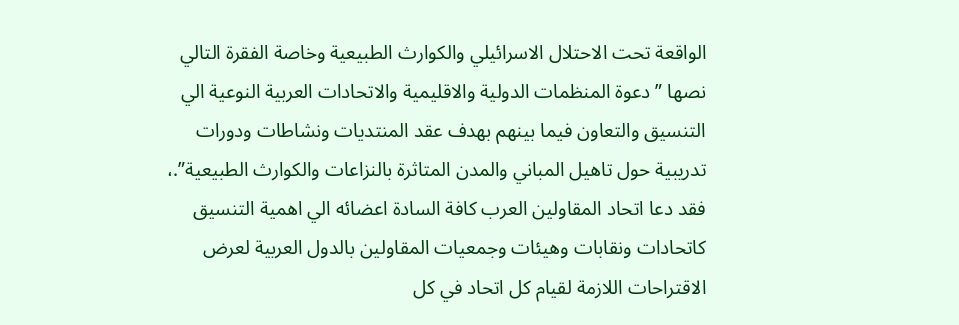الواقعة تحت الاحتلال الاسرائيلي والكوارث الطبيعية وخاصة الفقرة التالي نصها ” دعوة المنظمات الدولية والاقليمية والاتحادات العربية النوعية الي التنسيق والتعاون فيما بينهم بهدف عقد المنتديات ونشاطات ودورات تدريبية حول تاهيل المباني والمدن المتاثرة بالنزاعات والكوارث الطبيعية”.، فقد دعا اتحاد المقاولين العرب كافة السادة اعضائه الي اهمية التنسيق كاتحادات ونقابات وهيئات وجمعيات المقاولين بالدول العربية لعرض الاقتراحات اللازمة لقيام كل اتحاد في كل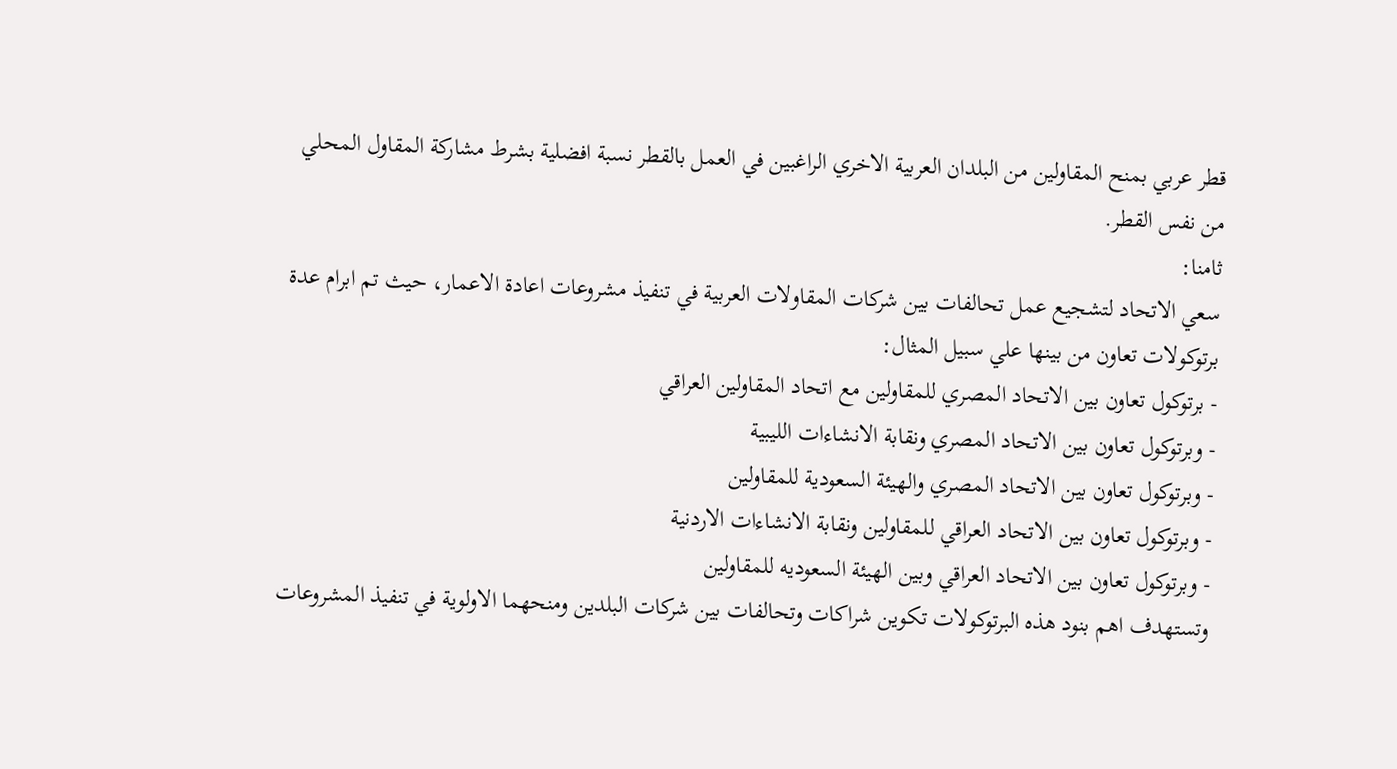قطر عربي بمنح المقاولين من البلدان العربية الاخري الراغبين في العمل بالقطر نسبة افضلية بشرط مشاركة المقاول المحلي من نفس القطر.
ثامنا:
سعي الاتحاد لتشجيع عمل تحالفات بين شركات المقاولات العربية في تنفيذ مشروعات اعادة الاعمار، حيث تم ابرام عدة برتوكولات تعاون من بينها علي سبيل المثال:
- برتوكول تعاون بين الاتحاد المصري للمقاولين مع اتحاد المقاولين العراقي
- وبرتوكول تعاون بين الاتحاد المصري ونقابة الانشاءات الليبية
- وبرتوكول تعاون بين الاتحاد المصري والهيئة السعودية للمقاولين
- وبرتوكول تعاون بين الاتحاد العراقي للمقاولين ونقابة الانشاءات الاردنية
- وبرتوكول تعاون بين الاتحاد العراقي وبين الهيئة السعوديه للمقاولين
وتستهدف اهم بنود هذه البرتوكولات تكوين شراكات وتحالفات بين شركات البلدين ومنحهما الاولوية في تنفيذ المشروعات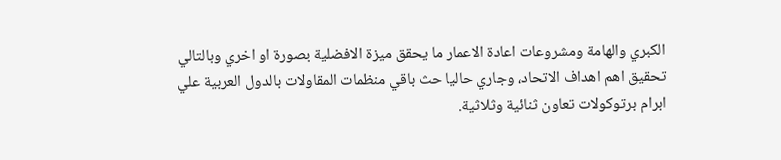الكبري والهامة ومشروعات اعادة الاعمار ما يحقق ميزة الافضلية بصورة او اخري وبالتالي تحقيق اهم اهداف الاتحاد، وجاري حاليا حث باقي منظمات المقاولات بالدول العربية علي ابرام برتوكولات تعاون ثنائية وثلاثية.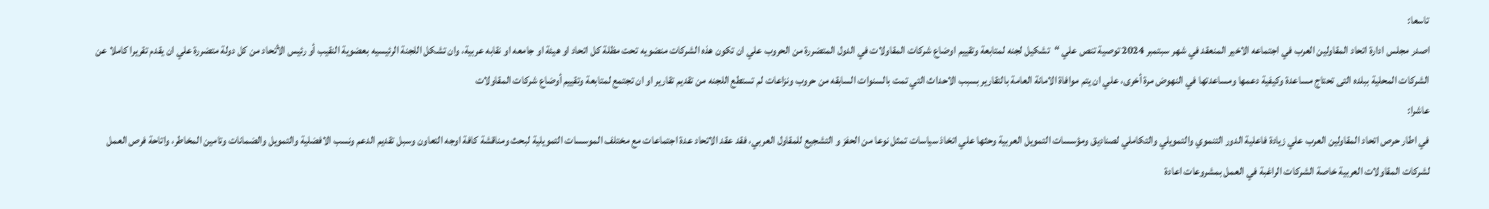تاسعا:
اصدر مجلس ادارة اتحاد المقاولين العرب في اجتماعه الاخير المنعقد في شهر سبتمبر 2024 توصية تنص علي “تشكيل لجنه لمتابعة وتقييم اوضاع شركات المقاولات في الدول المتضررة من الحروب علي ان تكون هذه الشركات منضويه تحت مظلة كل اتحاد او هيئة او جامعه او نقابه عربية، وان تشكل اللجنة الرئيسيه بعضوية النقيب أو رئيس الأتحاد من كل دولة متضررة علي ان يقدم تقريرا كاملا عن الشركات المحلية ببلده التى تحتاج مساعدة وكيفية دعمها ومساعدتها في النهوض مرة أخرى، علي ان يتم موافاة الامانة العامة بالتقارير بسبب الاحداث التي تمت بالسنوات السابقه من حروب ونزاعات لم تستطع اللجنه من تقديم تقارير او ان تجتمع لمتابعة وتقييم أوضاع شركات المقاولات
عاشرا:
في اطار حرص اتحاد المقاولين العرب علي زيادة فاعلية الدور التنموي والتمويلي والتكاملي لصناديق ومؤسسات التمويل العربية وحثها علي اتخاذ سياسات تمثل نوعا من الحفز و التشجيع للمقاول العربي، فقد عقد الاتحاد عدة اجتماعات مع مختلف الموسسات التمويلية لبحث ومناقشة كافة اوجه التعاون وسبل تقديم الدعم ونسب الافضلية والتمويل والضمانات وتامين المخاطر، واتاحة فرص العمل لشركات المقاولات العربية خاصة الشركات الراغبة في العمل بمشروعات اعادة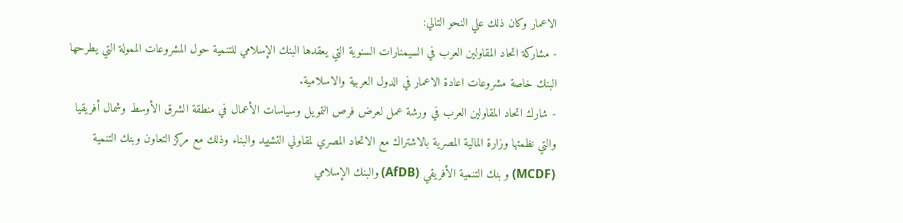الاعمار وكان ذلك علي النحو التالي:
- مشاركة اتحاد المقاولين العرب في السيمنارات السنوية التي يعقدها البنك الإسلامي للتنمية حول المشروعات الممولة التي يطرحها البنك خاصة مشروعات اعادة الاعمار في الدول العربية والاسلامية.
- شارك اتحاد المقاولين العرب في ورشة عمل لعرض فرص التمويل وسياسات الأعمال في منطقة الشرق الأوسط وشمال أفريقيا والتي نظمتها وزارة المالية المصرية بالاشتراك مع الاتحاد المصري لمقاولي التشييد والبناء وذلك مع مركز التعاون وبنك التنمية (MCDF) و بنك التنمية الأفريقي (AfDB) والبنك الإسلامي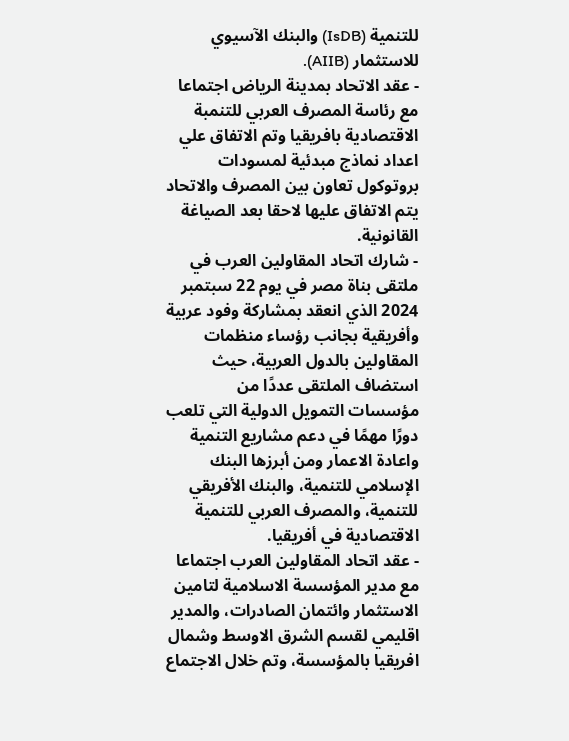للتنمية (IsDB) والبنك الآسيوي للاستثمار (AIIB).
- عقد الاتحاد بمدينة الرياض اجتماعا مع رئاسة المصرف العربي للتنمبة الاقتصادية بافريقيا وتم الاتفاق علي اعداد نماذج مبدئية لمسودات بروتوكول تعاون بين المصرف والاتحاد يتم الاتفاق عليها لاحقا بعد الصياغة القانونية.
- شارك اتحاد المقاولين العرب في ملتقى بناة مصر في يوم 22 سبتمبر 2024 الذي انعقد بمشاركة وفود عربية وأفريقية بجانب رؤساء منظمات المقاولين بالدول العربية، حيث استضاف الملتقى عددًا من مؤسسات التمويل الدولية التي تلعب دورًا مهمًا في دعم مشاريع التنمية واعادة الاعمار ومن أبرزها البنك الإسلامي للتنمية، والبنك الأفريقي للتنمية، والمصرف العربي للتنمية الاقتصادية في أفريقيا.
- عقد اتحاد المقاولين العرب اجتماعا مع مدير المؤسسة الاسلامية لتامين الاستثمار وائتمان الصادرات، والمدير اقليمي لقسم الشرق الاوسط وشمال افريقيا بالمؤسسة، وتم خلال الاجتماع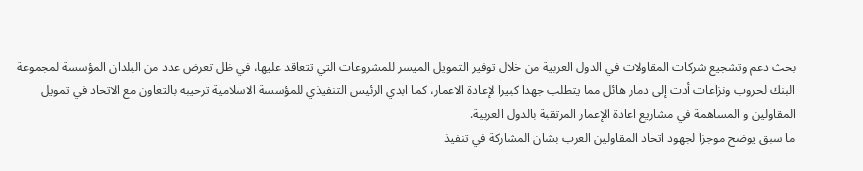بحث دعم وتشجيع شركات المقاولات في الدول العربية من خلال توفير التمويل الميسر للمشروعات التي تتعاقد عليها، في ظل تعرض عدد من البلدان المؤسسة لمجموعة البنك لحروب ونزاعات أدت إلى دمار هائل مما يتطلب جهدا كبيرا لإعادة الاعمار، كما ابدي الرئيس التنفيذي للمؤسسة الاسلامية ترحيبه بالتعاون مع الاتحاد في تمويل المقاولين و المساهمة في مشاريع اعادة الإعمار المرتقبة بالدول العربية.
ما سبق يوضح موجزا لجهود اتحاد المقاولين العرب بشان المشاركة في تنفيذ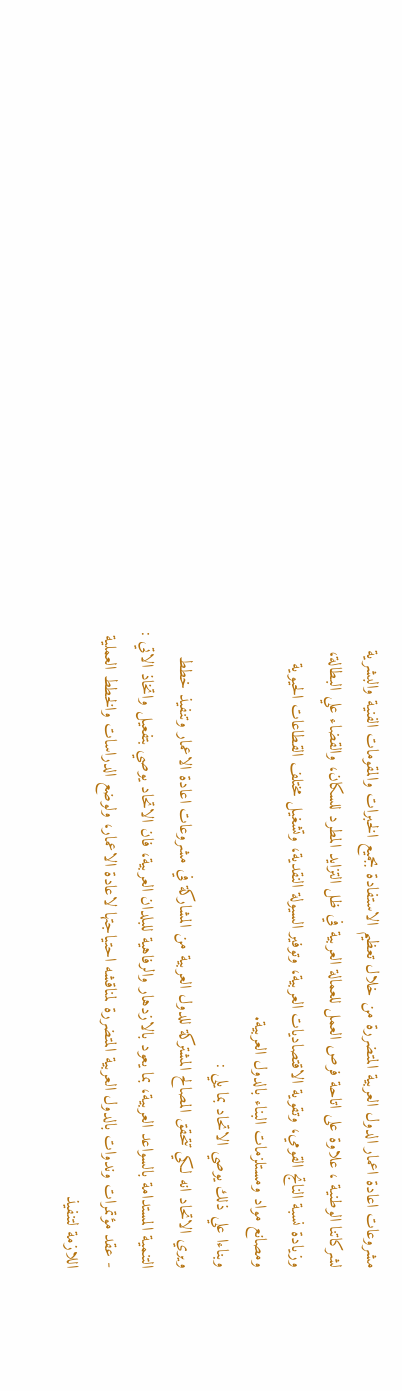مشروعات اعادة اعمار الدول العربية المتضررة من خلال تعظيم الاستفادة بجميع الخبرات والمقومات الفنية والبشرية لشركاتنا الوطنية ، علاوة على اتاحة فرص العمل للعمالة العربية في ظل التزايد المطرد للسكان، والقضاء علي البطالة، وزيادة نسبة الناتج القومي، وتقوية الاقتصاديات العربية، وتوفير السيولة النقدية، وتشغيل مختلف القطاعات الحيوية ومصانع مواد ومستلزمات البناء بالدول العربية.
وبناءا علي ذلك يوصي الاتحاد بما يلي :
ويري الاتحاد انه لكي تتحقق المصالح المشتركة للدول العربية من المشاركة في مشروعات اعادة الاعمار وتنفيذ خطط التنمية المستدامة بالسواعد العربية، بما يعود بالازدهار والرفاهية للبلدان العربية، فان الاتحاد يوصي بتفعيل واتخاذ الاتي :
- عقد مؤتمرات وندوات بالدول العربية المتضررة لمناقشه احتياجتها لاعادة الاعمار، ولوضع الدراسات والخطط العملية اللازمة لتنفيذ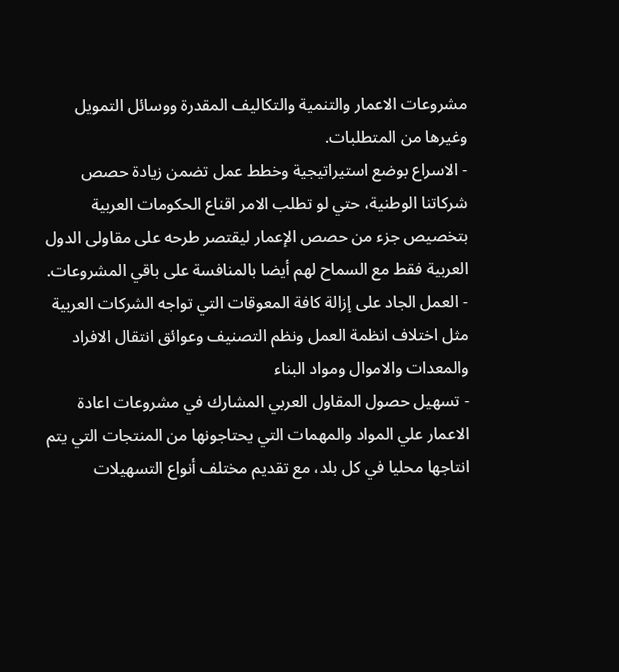مشروعات الاعمار والتنمية والتكاليف المقدرة ووسائل التمويل وغيرها من المتطلبات.
- الاسراع بوضع استيراتيجية وخطط عمل تضمن زيادة حصص شركاتنا الوطنية، حتي لو تطلب الامر اقناع الحكومات العربية بتخصيص جزء من حصص الإعمار ليقتصر طرحه على مقاولى الدول العربية فقط مع السماح لهم أيضا بالمنافسة على باقي المشروعات.
- العمل الجاد على إزالة كافة المعوقات التي تواجه الشركات العربية مثل اختلاف انظمة العمل ونظم التصنيف وعوائق انتقال الافراد والمعدات والاموال ومواد البناء
- تسهيل حصول المقاول العربي المشارك في مشروعات اعادة الاعمار علي المواد والمهمات التي يحتاجونها من المنتجات التي يتم انتاجها محليا في كل بلد، مع تقديم مختلف أنواع التسهيلات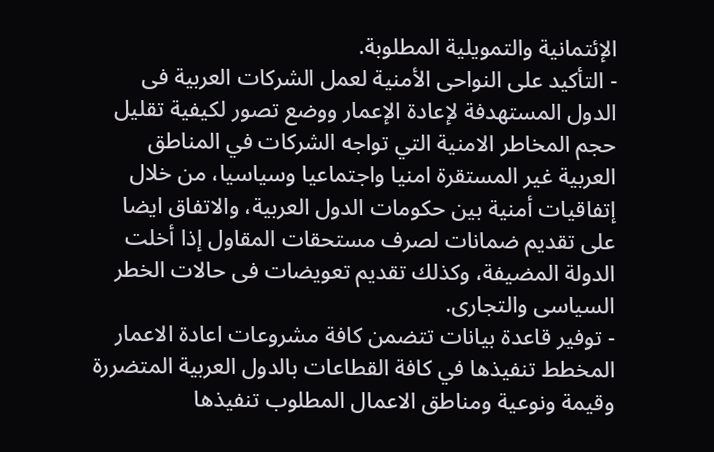الإئتمانية والتمويلية المطلوبة.
- التأكيد على النواحى الأمنية لعمل الشركات العربية فى الدول المستهدفة لإعادة الإعمار ووضع تصور لكيفية تقليل حجم المخاطر الامنية التي تواجه الشركات في المناطق العربية غير المستقرة امنيا واجتماعيا وسياسيا، من خلال إتفاقيات أمنية بين حكومات الدول العربية، والاتفاق ايضا على تقديم ضمانات لصرف مستحقات المقاول إذا أخلت الدولة المضيفة، وكذلك تقديم تعويضات فى حالات الخطر السياسى والتجارى.
- توفير قاعدة بيانات تتضمن كافة مشروعات اعادة الاعمار المخطط تنفيذها في كافة القطاعات بالدول العربية المتضررة وقيمة ونوعية ومناطق الاعمال المطلوب تنفيذها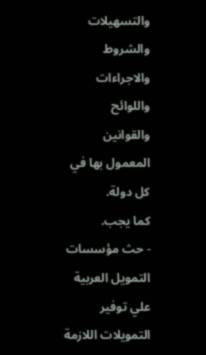والتسهيلات والشروط والاجراءات واللوائح والقوانين المعمول بها في كل دولة.
كما يجب.
- حث مؤسسات التمويل العربية علي توفير التمويلات اللازمة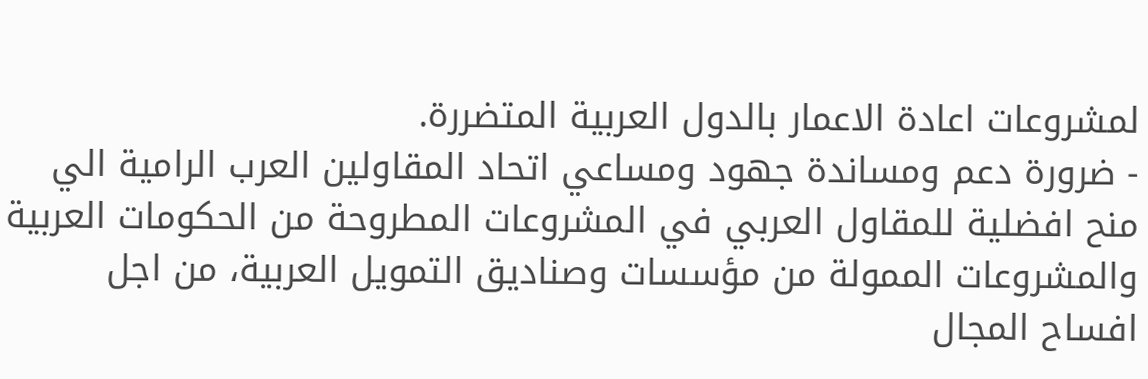لمشروعات اعادة الاعمار بالدول العربية المتضررة.
- ضرورة دعم ومساندة جهود ومساعي اتحاد المقاولين العرب الرامية الي منح افضلية للمقاول العربي في المشروعات المطروحة من الحكومات العربية والمشروعات الممولة من مؤسسات وصناديق التمويل العربية، من اجل افساح المجال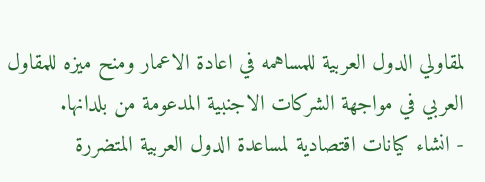لمقاولي الدول العربية للمساهمه في اعادة الاعمار ومنح ميزه للمقاول العربي في مواجهة الشركات الاجنبية المدعومة من بلدانها.
- انشاء كيانات اقتصادية لمساعدة الدول العربية المتضررة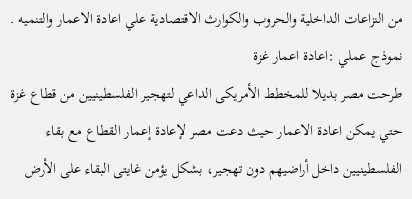من النزاعات الداخلية والحروب والكوارث الاقتصادية علي اعادة الاعمار والتنميه .
نموذج عملي :اعادة اعمار غزة
طرحت مصر بديلا للمخطط الأمريكى الداعي لتهجير الفلسطينيين من قطاع غزة حتي يمكن اعادة الاعمار حيث دعت مصر لإعادة إعمار القطاع مع بقاء الفلسطينيين داخل أراضيهم دون تهجير، بشكل يؤمن غايتى البقاء على الأرض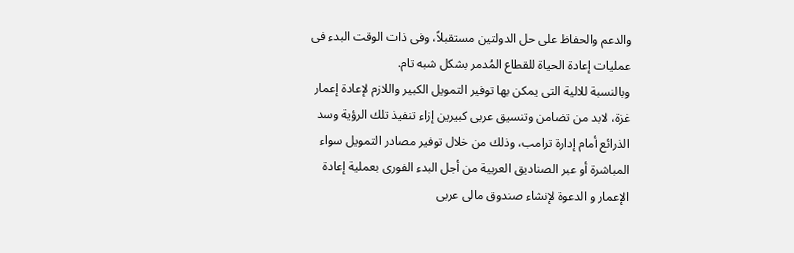والدعم والحفاظ على حل الدولتين مستقبلاً، وفى ذات الوقت البدء فى عمليات إعادة الحياة للقطاع المُدمر بشكل شبه تام.
وبالنسبة للالية التى يمكن بها توفير التمويل الكبير واللازم لإعادة إعمار غزة، لابد من تضامن وتنسيق عربى كبيرين إزاء تنفيذ تلك الرؤية وسد الذرائع أمام إدارة ترامب، وذلك من خلال توفير مصادر التمويل سواء المباشرة أو عبر الصناديق العربية من أجل البدء الفورى بعملية إعادة الإعمار و الدعوة لإنشاء صندوق مالى عربى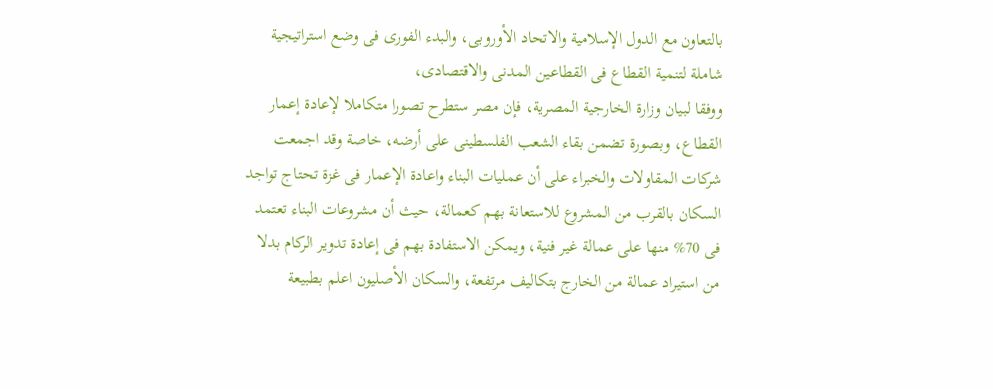بالتعاون مع الدول الإسلامية والاتحاد الأوروبى، والبدء الفورى فى وضع استراتيجية شاملة لتنمية القطاع فى القطاعين المدنى والاقتصادى،
ووفقا لبيان وزارة الخارجية المصرية، فإن مصر ستطرح تصورا متكاملا لإعادة إعمار القطاع، وبصورة تضمن بقاء الشعب الفلسطينى على أرضه، خاصة وقد اجمعت شركات المقاولات والخبراء على أن عمليات البناء واعادة الإعمار فى غزة تحتاج تواجد السكان بالقرب من المشروع للاستعانة بهم كعمالة، حيث أن مشروعات البناء تعتمد فى 70% منها على عمالة غير فنية، ويمكن الاستفادة بهم فى إعادة تدوير الركام بدلا من استيراد عمالة من الخارج بتكاليف مرتفعة، والسكان الأصليون اعلم بطبيعة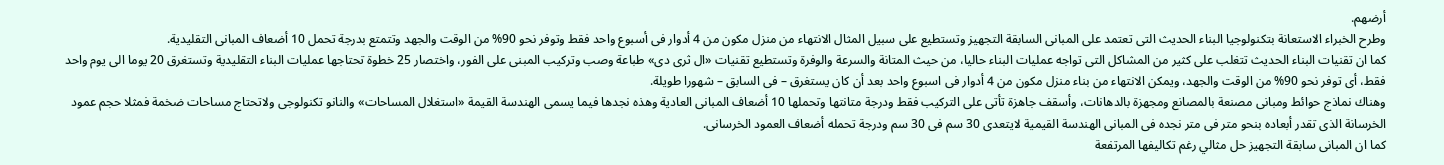أرضهم.
وطرح الخبراء الاستعانة بتكنولوجيا البناء الحديث التى تعتمد على المبانى السابقة التجهيز وتستطيع على سبيل المثال الانتهاء من منزل مكون من 4 أدوار فى أسبوع واحد فقط وتوفر نحو 90% من الوقت والجهد وتتمتع بدرجة تحمل 10 أضعاف المبانى التقليدية.
كما ان تقنيات البناء الحديث تتغلب على كثير من المشاكل التى تواجه عمليات البناء حاليا، من حيث المتانة والسرعة والوفرة وتستطيع تقنيات «ال ثرى دى» طباعة وصب وتركيب المبنى على الفور، واختصار 25 خطوة تحتاجها عمليات البناء التقليدية وتستغرق 20 يوما الى يوم واحد فقط، أى توفر نحو 90% من الوقت والجهد، ويمكن الانتهاء من بناء منزل مكون من 4 أدوار فى اسبوع واحد بعد أن كان يستغرق – فى السابق – شهورا طويلة.
وهناك نماذج حوائط ومبانى مصنعة بالمصانع ومجهزة بالدهانات، وأسقف جاهزة تأتى على التركيب فقط ودرجة متانتها وتحملها 10 أضعاف المبانى العادية وهذه نجدها فيما يسمى الهندسة القيمة «استغلال المساحات» والنانو تكنولوجى ولاتحتاج مساحات ضخمة فمثلا حجم عمود الخرسانة الذى تقدر أبعاده بنحو متر فى متر نجده فى المبانى الهندسة القيمية لايتعدى 30 سم فى 30 سم ودرجة تحمله أضعاف العمود الخرسانى.
كما ان المبانى سابقة التجهيز حل مثالي رغم تكاليفها المرتفعة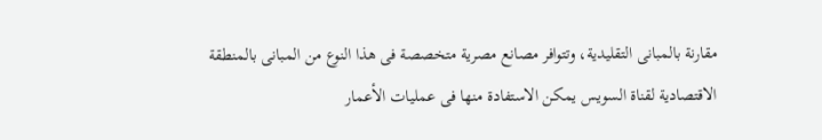مقارنة بالمبانى التقليدية، وتتوافر مصانع مصرية متخصصة فى هذا النوع من المبانى بالمنطقة الاقتصادية لقناة السويس يمكن الاستفادة منها فى عمليات الأعمار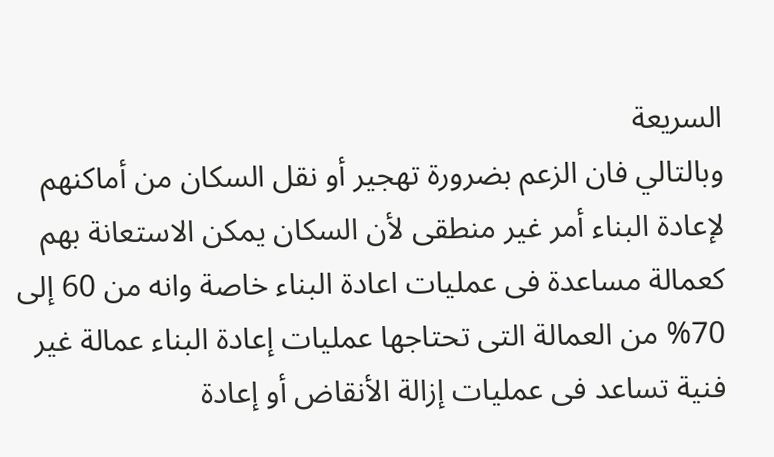السريعة
وبالتالي فان الزعم بضرورة تهجير أو نقل السكان من أماكنهم لإعادة البناء أمر غير منطقى لأن السكان يمكن الاستعانة بهم كعمالة مساعدة فى عمليات اعادة البناء خاصة وانه من 60 إلى 70% من العمالة التى تحتاجها عمليات إعادة البناء عمالة غير فنية تساعد فى عمليات إزالة الأنقاض أو إعادة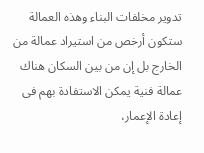تدوير مخلفات البناء وهذه العمالة ستكون أرخص من استيراد عمالة من الخارج بل إن من بين السكان هناك عمالة فنية يمكن الاستفادة بهم فى إعادة الإعمار،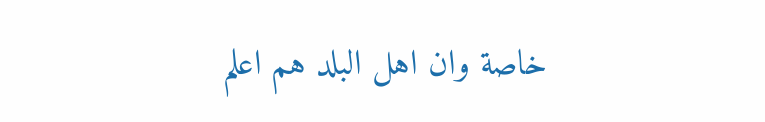خاصة وان اهل البلد هم اعلم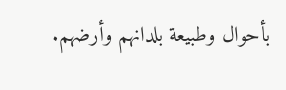بأحوال وطبيعة بلدانهم وأرضهم.